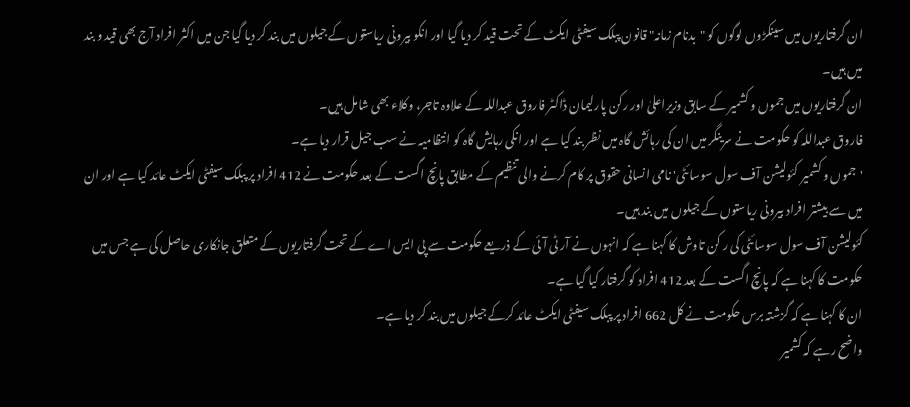ان گرفتاریوں میں سینکڑوں لوگوں کو "بدنام زمانہ" قانون پبلک سیفٹی ایکٹ کے تحت قید کر دیا گیا اور انکو بیرونی ریاستوں کے جیلوں میں بند کر دیا گیا جن میں اکثر افراد آج بھی قید و بند میں ہیں۔
ان گرفتاریوں میں جموں و کشمیر کے سابق وزیراعلیٰ اور رکن پارلیمان ڈاکٹر فاروق عبداللہ کے علاوہ تاجر، وکلاء بھی شامل ہیں۔
فاروق عبداللہ کو حکومت نے سرینگر میں ان کی رہائش گاہ میں نظر بند کیا ہے اور انکی رہایش گاہ کو انتظامیہ نے سب جیل قرار دیا ہے۔
'جموں و کشمیر کئولیشن آف سول سوسائٹی' نامی انسانی حقوق پر کام کرنے والی تنظیم کے مطابق پانچ اگست کے بعد حکومت نے 412 افراد پر پبلک سیفٹی ایکٹ عائد کیا ہے اور ان میں سے بیشتر افراد بیرونی ریاستوں کے جیلوں میں بند ہیں۔
کئولیشن آف سول سوسائٹی کی ر کن تاوش کا کہنا ہے کہ انہوں نے آر ٹی آئی کے ذریعے حکومت سے پی ایس اے کے تحت گرفتاریوں کے متعلق جانکاری حاصل کی ہے جس میں حکومت کا کہنا ہے کہ پانچ اگست کے بعد 412 افراد کو گرفتار کیا گیا ہے۔
ان کا کہنا ہے کہ گزشتہ برس حکومت نے کل 662 افراد پر پبلک سیفٹی ایکٹ عائد کرکے جیلوں میں بند کر دیا ہے۔
واضح رہے کہ کشمیر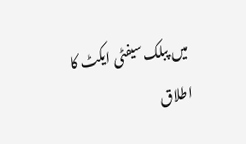میں پبلک سیفٹی ایکٹ کا اطلاق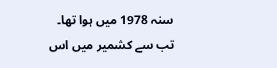سنہ 1978 میں ہوا تھا۔ تب سے کشمیر میں اس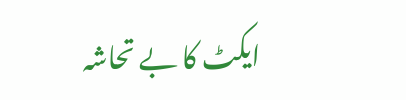ایکٹ کا بے تحاشہ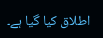اطلاق کیا گیا ہے۔